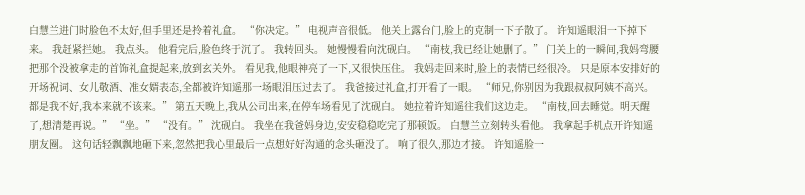白慧兰进门时脸色不太好,但手里还是拎着礼盒。 “你决定。” 电视声音很低。 他关上露台门,脸上的克制一下子散了。 许知遥眼泪一下掉下来。 我赶紧拦她。 我点头。 他看完后,脸色终于沉了。 我转回头。 她慢慢看向沈砚白。 “南枝,我已经让她删了。” 门关上的一瞬间,我妈弯腰把那个没被拿走的首饰礼盒提起来,放到玄关外。 看见我,他眼神亮了一下,又很快压住。 我妈走回来时,脸上的表情已经很冷。 只是原本安排好的开场祝词、女儿敬酒、准女婿表态,全都被许知遥那一场眼泪压过去了。 我爸接过礼盒,打开看了一眼。 “师兄,你别因为我跟叔叔阿姨不高兴。都是我不好,我本来就不该来。” 第五天晚上,我从公司出来,在停车场看见了沈砚白。 她拉着许知遥往我们这边走。 “南枝,回去睡觉。明天醒了,想清楚再说。” “坐。” “没有。” 沈砚白。 我坐在我爸妈身边,安安稳稳吃完了那顿饭。 白慧兰立刻转头看他。 我拿起手机点开许知遥朋友圈。 这句话轻飘飘地砸下来,忽然把我心里最后一点想好好沟通的念头砸没了。 响了很久,那边才接。 许知遥脸一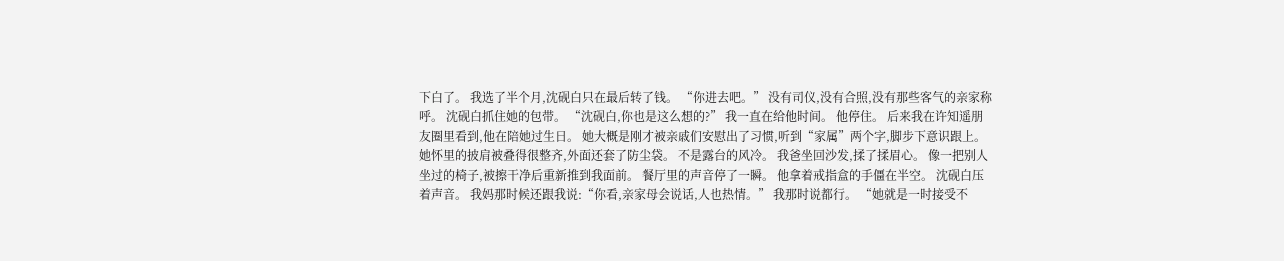下白了。 我选了半个月,沈砚白只在最后转了钱。 “你进去吧。” 没有司仪,没有合照,没有那些客气的亲家称呼。 沈砚白抓住她的包带。 “沈砚白,你也是这么想的?” 我一直在给他时间。 他停住。 后来我在许知遥朋友圈里看到,他在陪她过生日。 她大概是刚才被亲戚们安慰出了习惯,听到“家属”两个字,脚步下意识跟上。 她怀里的披肩被叠得很整齐,外面还套了防尘袋。 不是露台的风冷。 我爸坐回沙发,揉了揉眉心。 像一把别人坐过的椅子,被擦干净后重新推到我面前。 餐厅里的声音停了一瞬。 他拿着戒指盒的手僵在半空。 沈砚白压着声音。 我妈那时候还跟我说:“你看,亲家母会说话,人也热情。” 我那时说都行。 “她就是一时接受不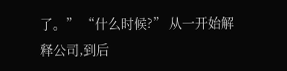了。” “什么时候?” 从一开始解释公司,到后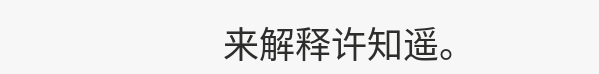来解释许知遥。